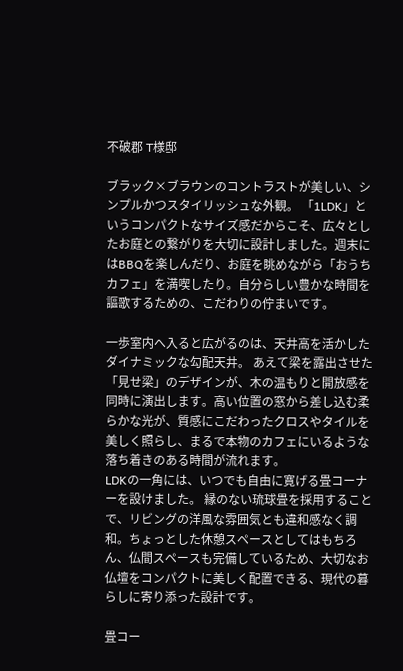不破郡 T様邸

ブラック×ブラウンのコントラストが美しい、シンプルかつスタイリッシュな外観。 「1LDK」というコンパクトなサイズ感だからこそ、広々としたお庭との繋がりを大切に設計しました。週末にはBBQを楽しんだり、お庭を眺めながら「おうちカフェ」を満喫したり。自分らしい豊かな時間を謳歌するための、こだわりの佇まいです。

一歩室内へ入ると広がるのは、天井高を活かしたダイナミックな勾配天井。 あえて梁を露出させた「見せ梁」のデザインが、木の温もりと開放感を同時に演出します。高い位置の窓から差し込む柔らかな光が、質感にこだわったクロスやタイルを美しく照らし、まるで本物のカフェにいるような落ち着きのある時間が流れます。
LDKの一角には、いつでも自由に寛げる畳コーナーを設けました。 縁のない琉球畳を採用することで、リビングの洋風な雰囲気とも違和感なく調和。ちょっとした休憩スペースとしてはもちろん、仏間スペースも完備しているため、大切なお仏壇をコンパクトに美しく配置できる、現代の暮らしに寄り添った設計です。

畳コー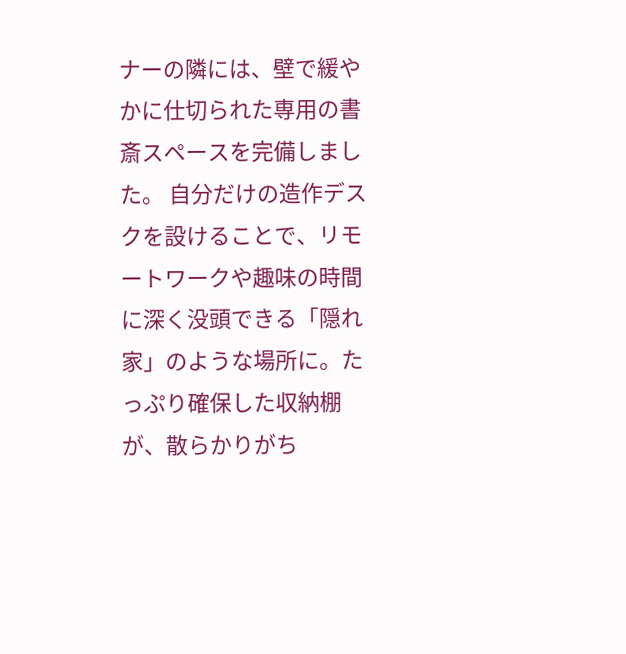ナーの隣には、壁で緩やかに仕切られた専用の書斎スペースを完備しました。 自分だけの造作デスクを設けることで、リモートワークや趣味の時間に深く没頭できる「隠れ家」のような場所に。たっぷり確保した収納棚が、散らかりがち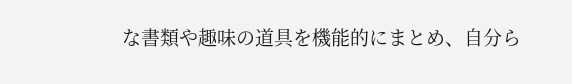な書類や趣味の道具を機能的にまとめ、自分ら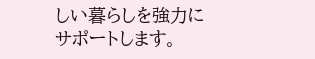しい暮らしを強力にサポートします。